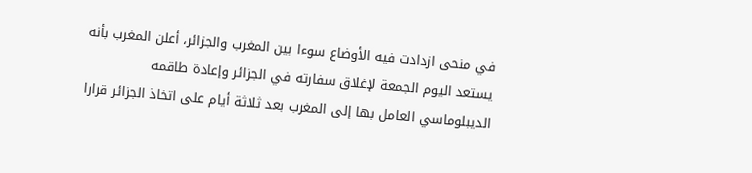في منحى ازدادت فيه الأوضاع سوءا بين المغرب والجزائر، أعلن المغرب بأنه يستعد اليوم الجمعة لإغلاق سفارته في الجزائر وإعادة طاقمه الديبلوماسي العامل بها إلى المغرب بعد ثلاثة أيام على اتخاذ الجزائر قرارا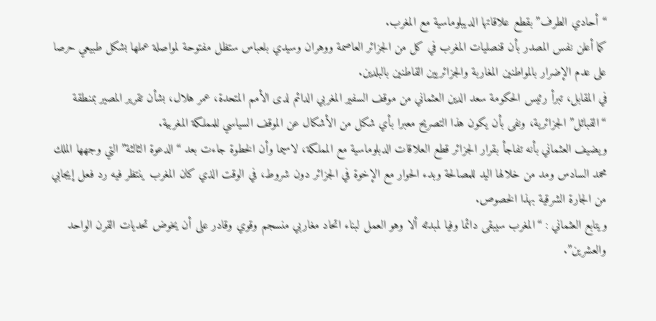“أحادي الطرف” بقطع علاقاتها الديبلوماسية مع المغرب.
كما أعلن نفس المصدر بأن قنصليات المغرب في كل من الجزائر العاصمة ووهران وسيدي بلعباس ستظل مفتوحة لمواصلة عملها بشكل طبيعي حرصا على عدم الإضرار بالمواطنين المغاربة والجزائريين القاطنين بالبلدين.
في المقابل، تبرأ رئيس الحكومة سعد الدين العثماني من موقف السفير المغربي الدائم لدى الأمم المتحدة، عمر هلال، بشأن تقرير المصير بمنطقة “القبائل” الجزائرية، ونفى بأن يكون هذا التصريح معبرا بأي شكل من الأشكال عن الموقف السياسي للمملكة المغربية.
ويضيف العثماني بأنه تفاجأ بقرار الجزائر قطع العلاقات الدبلوماسية مع المملكة، لاسيما وأن الخطوة جاءت بعد “الدعوة الثالثة” التي وجهها الملك محمد السادس ومد من خلالها اليد للمصالحة وبدء الحوار مع الإخوة في الجزائر دون شروط، في الوقت الذي كان المغرب ينتظر فيه رد فعل إيجابي من الجارة الشرقية بهذا الخصوص.
ويتابع العثماني : “المغرب سيبقى دائما وفيا لمبدئه ألا وهو العمل لبناء اتحاد مغاربي منسجم وقوي وقادر على أن يخوض تحديات القرن الواحد والعشرين”.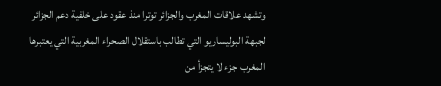وتشهد علاقات المغرب والجزائر توترا منذ عقود على خلفية دعم الجزائر لجبهة البوليساريو التي تطالب باستقلال الصحراء المغربية التي يعتبرها المغرب جزء لا يتجزأ من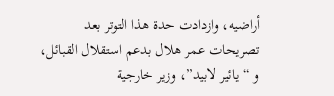أراضيه، وازدادت حدة هذا التوتر بعد تصريحات عمر هلال بدعم استقلال القبائل، و “يائير لابيد”، وزير خارجية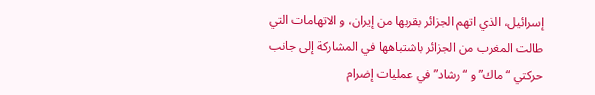إسرائيل، الذي اتهم الجزائر بقربها من إيران، و الاتهامات التي طالت المغرب من الجزائر باشتباهها في المشاركة إلى جانب حركتي “ماك” و “رشاد” في عمليات إضرام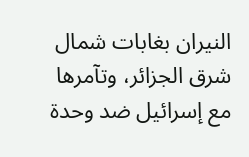النيران بغابات شمال شرق الجزائر، وتآمرها مع إسرائيل ضد وحدة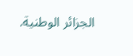الجزائر الوطنية.